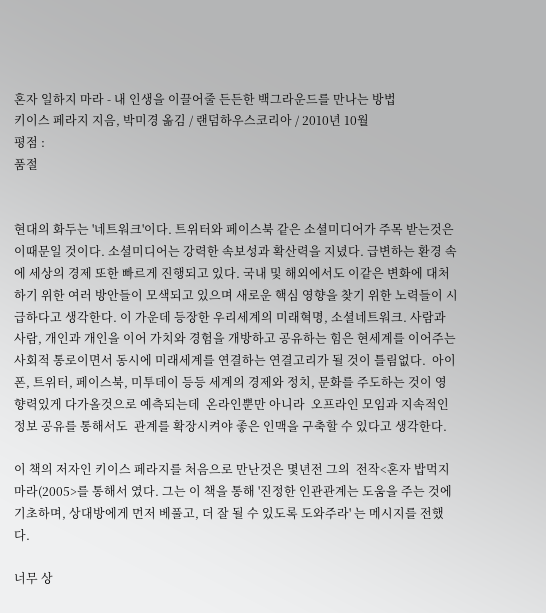혼자 일하지 마라 - 내 인생을 이끌어줄 든든한 백그라운드를 만나는 방법
키이스 페라지 지음, 박미경 옮김 / 랜덤하우스코리아 / 2010년 10월
평점 :
품절


현대의 화두는 '네트워크'이다. 트위터와 페이스북 같은 소셜미디어가 주목 받는것은 이때문일 것이다. 소셜미디어는 강력한 속보성과 확산력을 지녔다. 급변하는 환경 속에 세상의 경제 또한 빠르게 진행되고 있다. 국내 및 해외에서도 이같은 변화에 대처하기 위한 여러 방안들이 모색되고 있으며 새로운 핵심 영향을 찾기 위한 노력들이 시급하다고 생각한다. 이 가운데 등장한 우리세계의 미래혁명, 소셜네트워크. 사람과 사람, 개인과 개인을 이어 가치와 경험을 개방하고 공유하는 힘은 현세계를 이어주는 사회적 통로이면서 동시에 미래세계를 연결하는 연결고리가 될 것이 틀림없다.  아이폰, 트위터, 페이스북, 미투데이 등등 세계의 경제와 정치, 문화를 주도하는 것이 영향력있게 다가올것으로 예측되는데  온라인뿐만 아니라  오프라인 모임과 지속적인 정보 공유를 통해서도  관계를 확장시켜야 좋은 인맥을 구축할 수 있다고 생각한다.

이 책의 저자인 키이스 페라지를 처음으로 만난것은 몇년전 그의  전작<혼자 밥먹지 마라(2005>를 통해서 였다. 그는 이 책을 통해 '진정한 인관관계는 도움을 주는 것에 기초하며, 상대방에게 먼저 베풀고, 더 잘 될 수 있도록 도와주라' 는 메시지를 전했다.

너무 상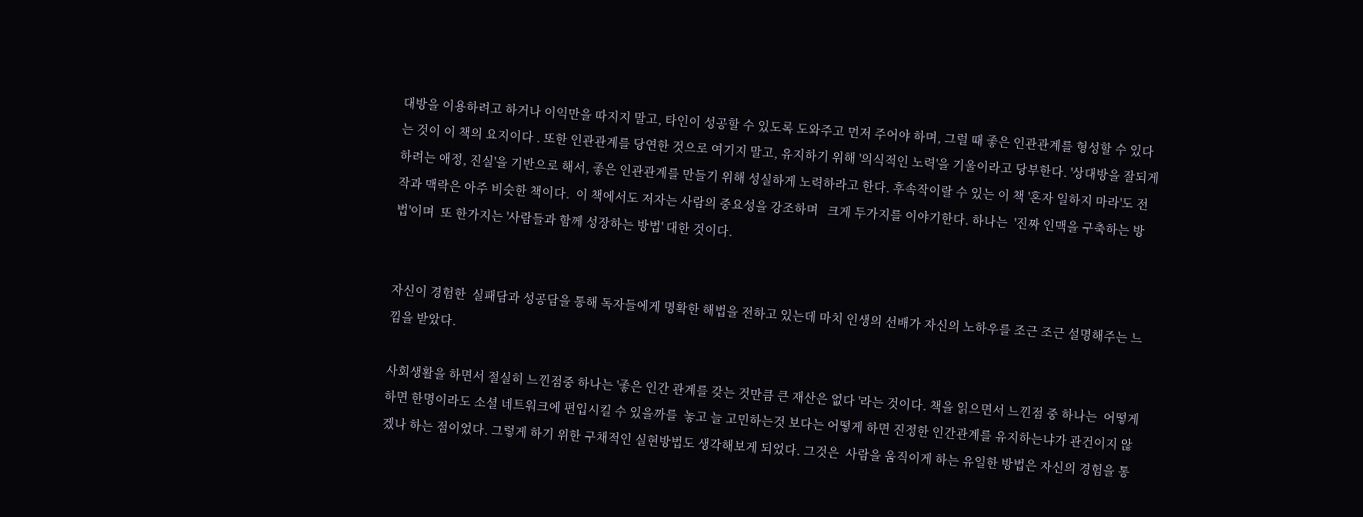대방을 이용하려고 하거나 이익만을 따지지 말고, 타인이 성공할 수 있도록 도와주고 먼저 주어야 하며, 그럴 때 좋은 인관관계를 형성할 수 있다는 것이 이 책의 요지이다 . 또한 인관관계를 당연한 것으로 여기지 말고, 유지하기 위해 '의식적인 노력'을 기울이라고 당부한다. '상대방을 잘되게 하려는 애정, 진실'을 기반으로 해서, 좋은 인관관계를 만들기 위해 성실하게 노력하라고 한다. 후속작이랄 수 있는 이 책 '혼자 일하지 마라'도 전작과 맥락은 아주 비슷한 책이다.  이 책에서도 저자는 사람의 중요성을 강조하며   크게 두가지를 이야기한다. 하나는  '진짜 인맥을 구축하는 방법'이며  또 한가지는 '사람들과 함께 성장하는 방법' 대한 것이다.


자신이 경험한  실패담과 성공담을 통해 독자들에게 명확한 해법을 전하고 있는데 마치 인생의 선배가 자신의 노하우를 조근 조근 설명해주는 느낌을 받았다.

사회생활을 하면서 절실히 느낀점중 하나는 '좋은 인간 관계를 갖는 것만큼 큰 재산은 없다 '라는 것이다. 책을 읽으면서 느낀점 중 하나는  어떻게 하면 한명이라도 소셜 네트워크에 편입시킬 수 있을까를  놓고 늘 고민하는것 보다는 어떻게 하면 진정한 인간관계를 유지하는냐가 관건이지 않겠나 하는 점이었다. 그렇게 하기 위한 구채적인 실현방법도 생각해보게 되었다. 그것은  사람을 움직이게 하는 유일한 방법은 자신의 경험을 통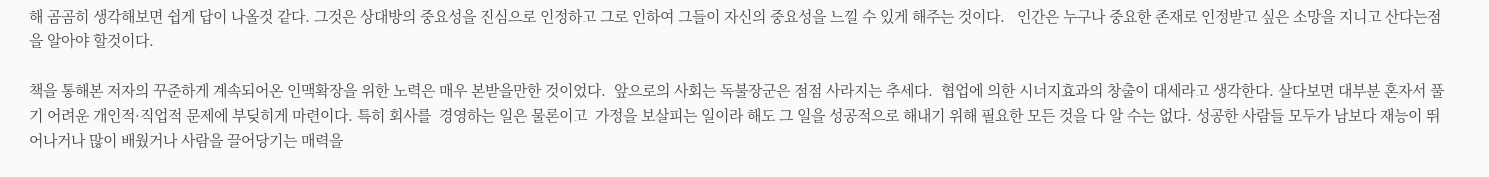해 곰곰히 생각해보면 쉽게 답이 나올것 같다. 그것은 상대방의 중요성을 진심으로 인정하고 그로 인하여 그들이 자신의 중요성을 느낄 수 있게 해주는 것이다.   인간은 누구나 중요한 존재로 인정받고 싶은 소망을 지니고 산다는점을 알아야 할것이다.

책을 통해본 저자의 꾸준하게 계속되어온 인맥확장을 위한 노력은 매우 본받을만한 것이었다.  앞으로의 사회는 독불장군은 점점 사라지는 추세다.  협업에 의한 시너지효과의 창출이 대세라고 생각한다. 살다보면 대부분 혼자서 풀기 어려운 개인적·직업적 문제에 부딪히게 마련이다. 특히 회사를  경영하는 일은 물론이고  가정을 보살피는 일이라 해도 그 일을 성공적으로 해내기 위해 필요한 모든 것을 다 알 수는 없다. 성공한 사람들 모두가 남보다 재능이 뛰어나거나 많이 배웠거나 사람을 끌어당기는 매력을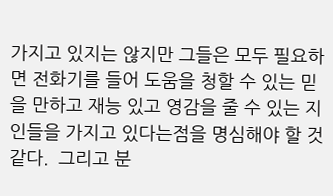가지고 있지는 않지만 그들은 모두 필요하면 전화기를 들어 도움을 청할 수 있는 믿을 만하고 재능 있고 영감을 줄 수 있는 지인들을 가지고 있다는점을 명심해야 할 것 같다.  그리고 분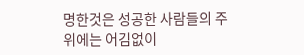명한것은 성공한 사람들의 주위에는 어김없이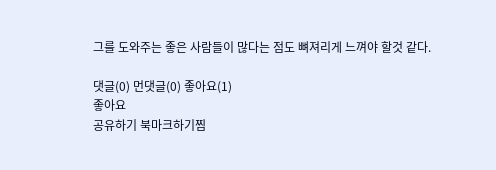그를 도와주는 좋은 사람들이 많다는 점도 뼈져리게 느껴야 할것 같다.

댓글(0) 먼댓글(0) 좋아요(1)
좋아요
공유하기 북마크하기찜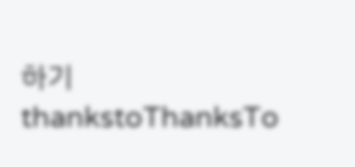하기 thankstoThanksTo